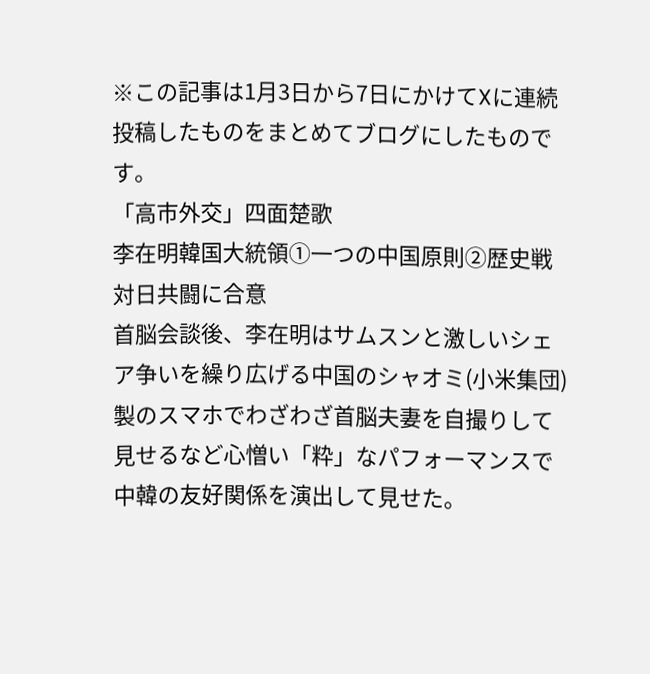※この記事は1月3日から7日にかけてXに連続投稿したものをまとめてブログにしたものです。
「高市外交」四面楚歌
李在明韓国大統領①一つの中国原則②歴史戦対日共闘に合意
首脳会談後、李在明はサムスンと激しいシェア争いを繰り広げる中国のシャオミ(小米集団)製のスマホでわざわざ首脳夫妻を自撮りして見せるなど心憎い「粋」なパフォーマンスで中韓の友好関係を演出して見せた。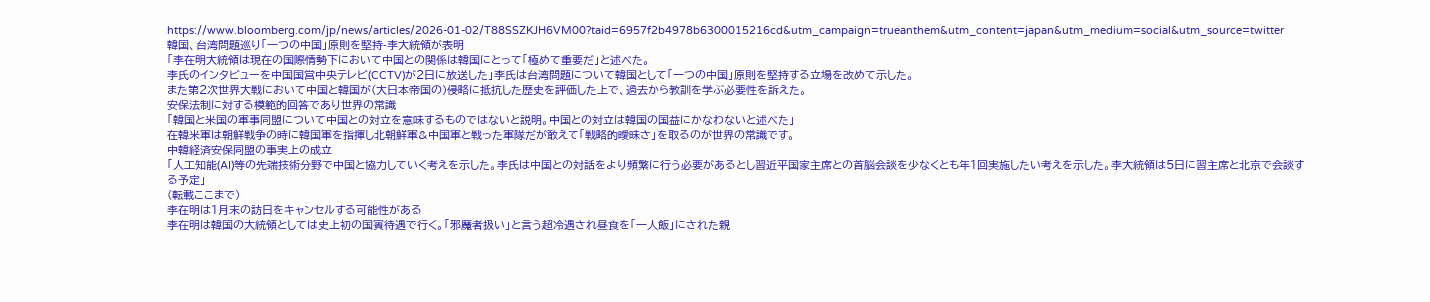https://www.bloomberg.com/jp/news/articles/2026-01-02/T88SSZKJH6VM00?taid=6957f2b4978b6300015216cd&utm_campaign=trueanthem&utm_content=japan&utm_medium=social&utm_source=twitter
韓国、台湾問題巡り「一つの中国」原則を堅持-李大統領が表明
「李在明大統領は現在の国際情勢下において中国との関係は韓国にとって「極めて重要だ」と述べた。
李氏のインタビューを中国国営中央テレビ(CCTV)が2日に放送した」李氏は台湾問題について韓国として「一つの中国」原則を堅持する立場を改めて示した。
また第2次世界大戦において中国と韓国が(大日本帝国の)侵略に抵抗した歴史を評価した上で、過去から教訓を学ぶ必要性を訴えた。
安保法制に対する模範的回答であり世界の常識
「韓国と米国の軍事同盟について中国との対立を意味するものではないと説明。中国との対立は韓国の国益にかなわないと述べた」
在韓米軍は朝鮮戦争の時に韓国軍を指揮し北朝鮮軍&中国軍と戦った軍隊だが敢えて「戦略的曖昧さ」を取るのが世界の常識です。
中韓経済安保同盟の事実上の成立
「人工知能(AI)等の先端技術分野で中国と協力していく考えを示した。李氏は中国との対話をより頻繁に行う必要があるとし習近平国家主席との首脳会談を少なくとも年1回実施したい考えを示した。李大統領は5日に習主席と北京で会談する予定」
(転載ここまで)
李在明は1月末の訪日をキャンセルする可能性がある
李在明は韓国の大統領としては史上初の国賓待遇で行く。「邪魔者扱い」と言う超冷遇され昼食を「一人飯」にされた親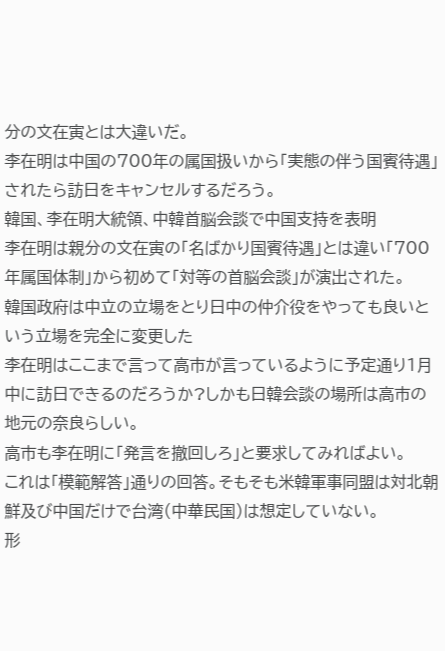分の文在寅とは大違いだ。
李在明は中国の700年の属国扱いから「実態の伴う国賓待遇」されたら訪日をキャンセルするだろう。
韓国、李在明大統領、中韓首脳会談で中国支持を表明
李在明は親分の文在寅の「名ばかり国賓待遇」とは違い「700年属国体制」から初めて「対等の首脳会談」が演出された。
韓国政府は中立の立場をとり日中の仲介役をやっても良いという立場を完全に変更した
李在明はここまで言って高市が言っているように予定通り1月中に訪日できるのだろうか?しかも日韓会談の場所は高市の地元の奈良らしい。
高市も李在明に「発言を撤回しろ」と要求してみればよい。
これは「模範解答」通りの回答。そもそも米韓軍事同盟は対北朝鮮及び中国だけで台湾(中華民国)は想定していない。
形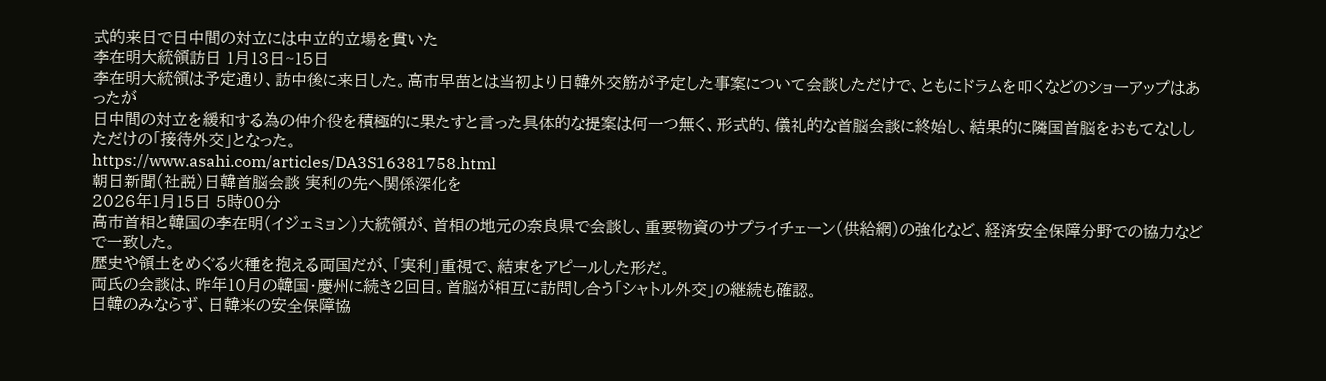式的来日で日中間の対立には中立的立場を貫いた
李在明大統領訪日 1月13日~15日
李在明大統領は予定通り、訪中後に来日した。高市早苗とは当初より日韓外交筋が予定した事案について会談しただけで、ともにドラムを叩くなどのショーアップはあったが
日中間の対立を緩和する為の仲介役を積極的に果たすと言った具体的な提案は何一つ無く、形式的、儀礼的な首脳会談に終始し、結果的に隣国首脳をおもてなししただけの「接待外交」となった。
https://www.asahi.com/articles/DA3S16381758.html
朝日新聞(社説)日韓首脳会談 実利の先へ関係深化を
2026年1月15日 5時00分
高市首相と韓国の李在明(イジェミョン)大統領が、首相の地元の奈良県で会談し、重要物資のサプライチェーン(供給網)の強化など、経済安全保障分野での協力などで一致した。
歴史や領土をめぐる火種を抱える両国だが、「実利」重視で、結束をアピールした形だ。
両氏の会談は、昨年10月の韓国・慶州に続き2回目。首脳が相互に訪問し合う「シャトル外交」の継続も確認。
日韓のみならず、日韓米の安全保障協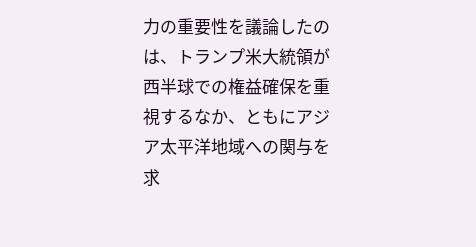力の重要性を議論したのは、トランプ米大統領が西半球での権益確保を重視するなか、ともにアジア太平洋地域への関与を求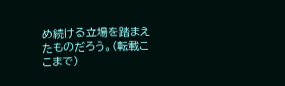め続ける立場を踏まえたものだろう。(転載ここまで)